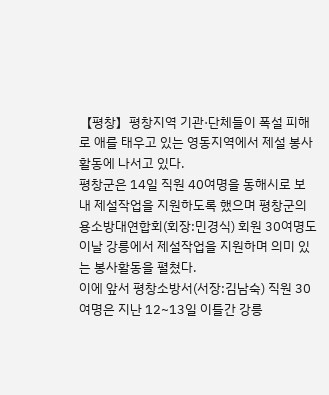【평창】평창지역 기관·단체들이 폭설 피해로 애를 태우고 있는 영동지역에서 제설 봉사활동에 나서고 있다.
평창군은 14일 직원 40여명을 동해시로 보내 제설작업을 지원하도록 했으며 평창군의용소방대연합회(회장:민경식) 회원 30여명도 이날 강릉에서 제설작업을 지원하며 의미 있는 봉사활동을 펼쳤다.
이에 앞서 평창소방서(서장:김남숙) 직원 30여명은 지난 12~13일 이틀간 강릉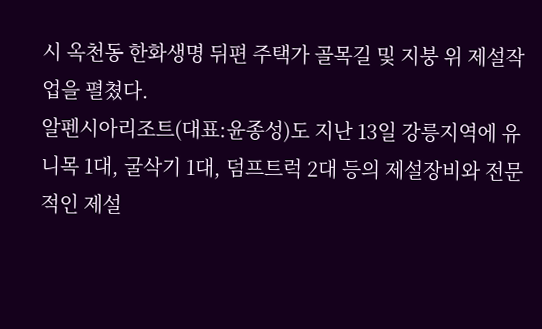시 옥천동 한화생명 뒤편 주택가 골목길 및 지붕 위 제설작업을 펼쳤다.
알펜시아리조트(대표:윤종성)도 지난 13일 강릉지역에 유니목 1대, 굴삭기 1대, 덤프트럭 2대 등의 제설장비와 전문적인 제설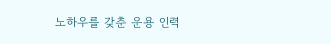노하우를 갖춘 운용 인력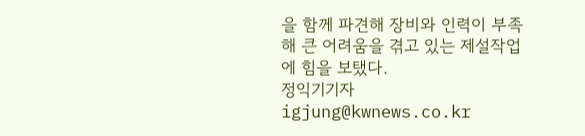을 함께 파견해 장비와 인력이 부족해 큰 어려움을 겪고 있는 제설작업에 힘을 보탰다.
정익기기자 igjung@kwnews.co.kr